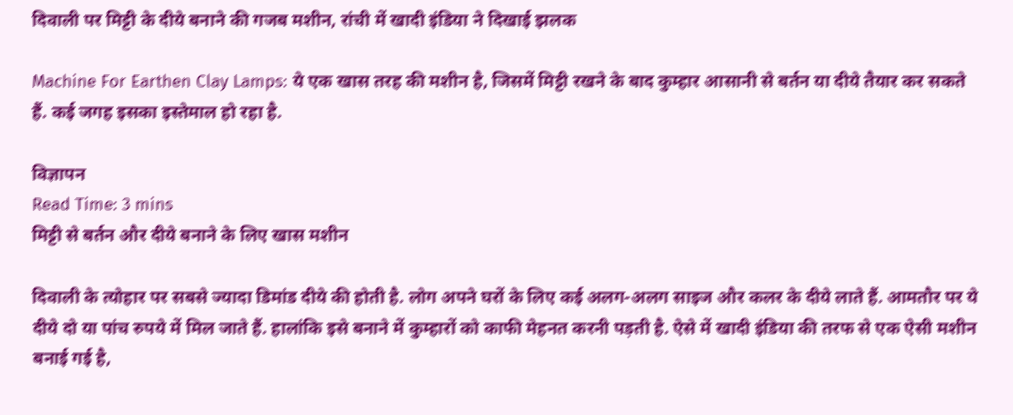दिवाली पर मिट्टी के दीये बनाने की गजब मशीन, रांची में खादी इंडिया ने दिखाई झलक

Machine For Earthen Clay Lamps: ये एक खास तरह की मशीन है, जिसमें मिट्टी रखने के बाद कुम्हार आसानी से बर्तन या दीये तैयार कर सकते हैं. कई जगह इसका इस्तेमाल हो रहा है.

विज्ञापन
Read Time: 3 mins
मिट्टी से बर्तन और दीये बनाने के लिए खास मशीन

दिवाली के त्योहार पर सबसे ज्यादा डिमांड दीये की होती है. लोग अपने घरों के लिए कई अलग-अलग साइज और कलर के दीये लाते हैं. आमतौर पर ये दीये दो या पांच रुपये में मिल जाते हैं. हालांकि इसे बनाने में कुम्हारों को काफी मेहनत करनी पड़ती है. ऐसे में खादी इंडिया की तरफ से एक ऐसी मशीन बनाई गई है,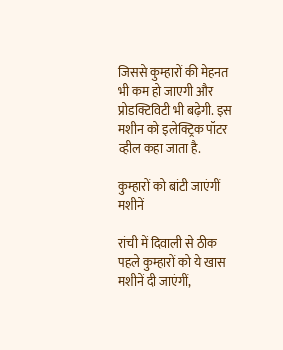जिससे कुम्हारों की मेहनत भी कम हो जाएगी और प्रोडक्टिविटी भी बढ़ेगी. इस मशीन को इलेक्ट्रिक पॉटर व्हील कहा जाता है.

कुम्हारों को बांटी जाएंगीं मशीनें

रांची में दिवाली से ठीक पहले कुम्हारों को ये खास मशीनें दी जाएंगीं,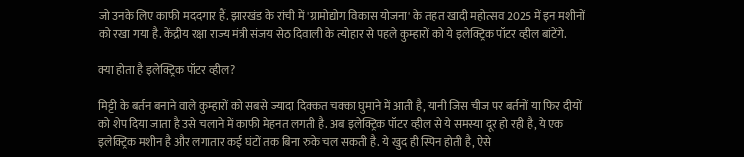जो उनके लिए काफी मददगार हैं. झारखंड के रांची में 'ग्रामोद्योग विकास योजना' के तहत खादी महोत्सव 2025 में इन मशीनों को रखा गया है. केंद्रीय रक्षा राज्य मंत्री संजय सेठ दिवाली के त्योहार से पहले कुम्हारों को ये इलेक्ट्रिक पॉटर व्हील बांटेंगे.

क्या होता है इलेक्ट्रिक पॉटर व्हील?

मिट्टी के बर्तन बनाने वाले कुम्हारों को सबसे ज्यादा दिक्कत चक्का घुमाने में आती है, यानी जिस चीज पर बर्तनों या फिर दीयों को शेप दिया जाता है उसे चलाने में काफी मेहनत लगती है. अब इलेक्ट्रिक पॉटर व्हील से ये समस्या दूर हो रही है, ये एक इलेक्ट्रिक मशीन है और लगातार कई घंटों तक बिना रुके चल सकती है. ये खुद ही स्पिन होती है, ऐसे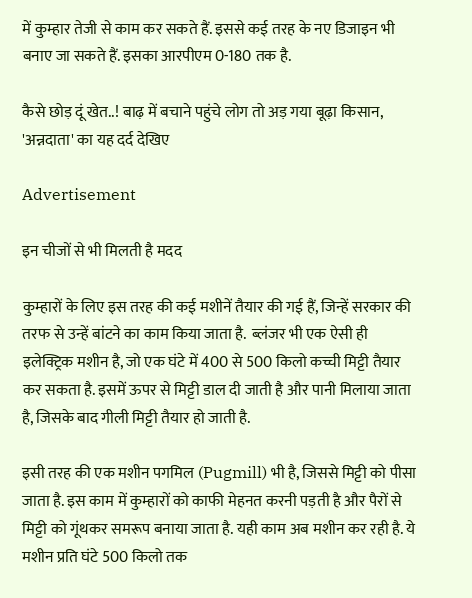में कुम्हार तेजी से काम कर सकते हैं. इससे कई तरह के नए डिजाइन भी बनाए जा सकते हैं. इसका आरपीएम 0-180 तक है.

कैसे छोड़ दूं खेत..! बाढ़ में बचाने पहुंचे लोग तो अड़ गया बूढ़ा किसान, 'अन्नदाता' का यह दर्द देखिए

Advertisement

इन चीजों से भी मिलती है मदद

कुम्हारों के लिए इस तरह की कई मशीनें तैयार की गई हैं, जिन्हें सरकार की तरफ से उन्हें बांटने का काम किया जाता है.  ब्लंजर भी एक ऐसी ही इलेक्ट्रिक मशीन है, जो एक घंटे में 400 से 500 किलो कच्ची मिट्टी तैयार कर सकता है. इसमें ऊपर से मिट्टी डाल दी जाती है और पानी मिलाया जाता है, जिसके बाद गीली मिट्टी तैयार हो जाती है.

इसी तरह की एक मशीन पगमिल (Pugmill) भी है, जिससे मिट्टी को पीसा जाता है. इस काम में कुम्हारों को काफी मेहनत करनी पड़ती है और पैरों से मिट्टी को गूंथकर समरूप बनाया जाता है. यही काम अब मशीन कर रही है. ये मशीन प्रति घंटे 500 किलो तक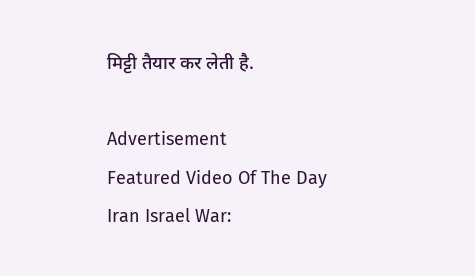मिट्टी तैयार कर लेती है.

Advertisement
Featured Video Of The Day
Iran Israel War: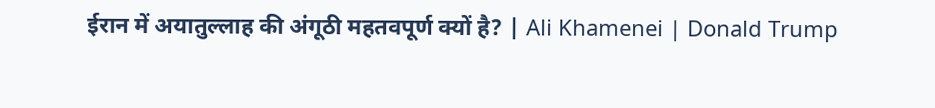ईरान में अयातुल्लाह की अंगूठी महतवपूर्ण क्यों है? | Ali Khamenei | Donald Trump